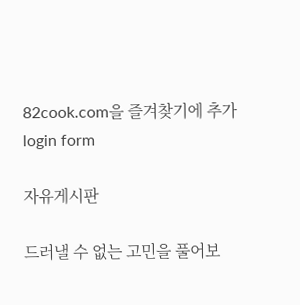82cook.com을 즐겨찾기에 추가
login form

자유게시판

드러낼 수 없는 고민을 풀어보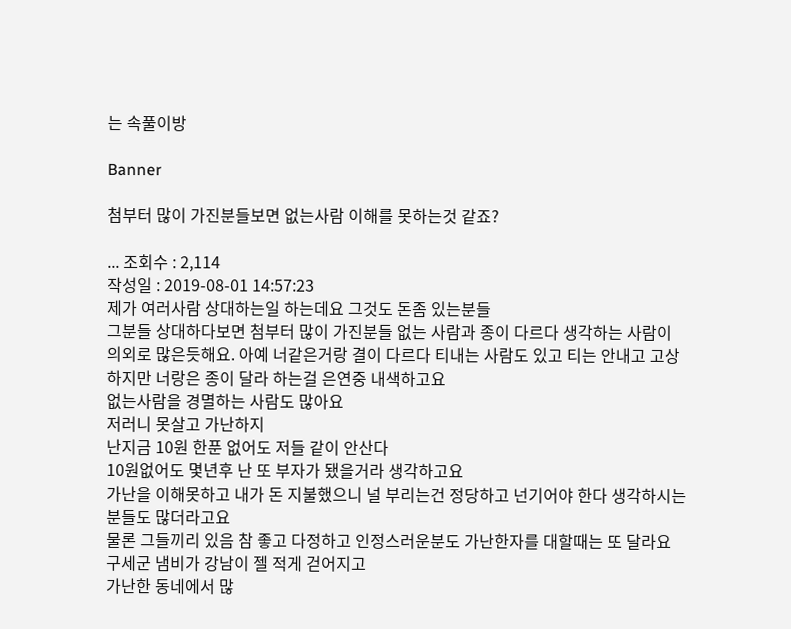는 속풀이방

Banner

첨부터 많이 가진분들보면 없는사람 이해를 못하는것 같죠?

... 조회수 : 2,114
작성일 : 2019-08-01 14:57:23
제가 여러사람 상대하는일 하는데요 그것도 돈좀 있는분들
그분들 상대하다보면 첨부터 많이 가진분들 없는 사람과 종이 다르다 생각하는 사람이 의외로 많은듯해요. 아예 너같은거랑 결이 다르다 티내는 사람도 있고 티는 안내고 고상하지만 너랑은 종이 달라 하는걸 은연중 내색하고요
없는사람을 경멸하는 사람도 많아요
저러니 못살고 가난하지
난지금 10원 한푼 없어도 저들 같이 안산다
10원없어도 몇년후 난 또 부자가 됐을거라 생각하고요
가난을 이해못하고 내가 돈 지불했으니 널 부리는건 정당하고 넌기어야 한다 생각하시는분들도 많더라고요
물론 그들끼리 있음 참 좋고 다정하고 인정스러운분도 가난한자를 대할때는 또 달라요
구세군 냄비가 강남이 젤 적게 걷어지고
가난한 동네에서 많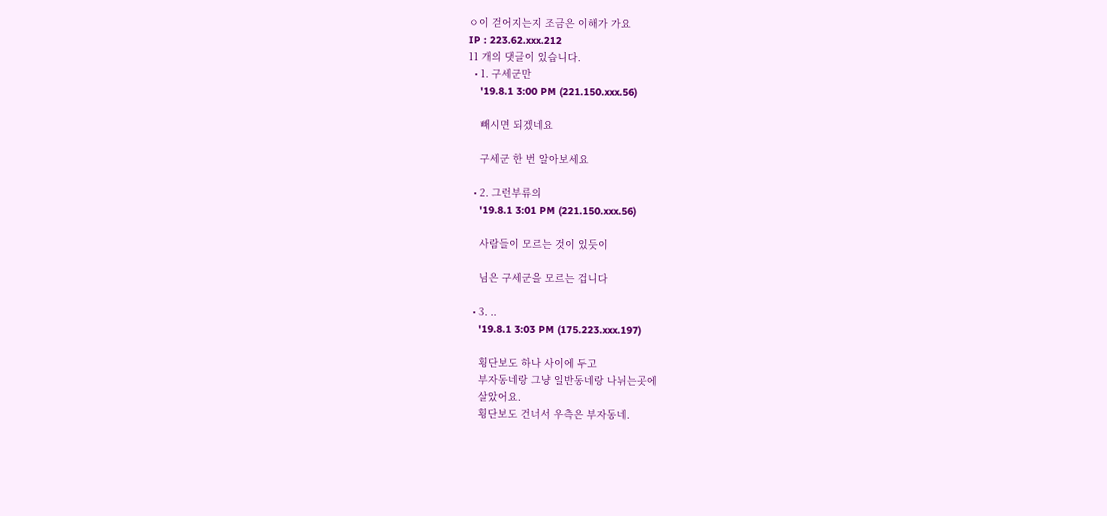ㅇ이 걷어지는지 조금은 이해가 가요
IP : 223.62.xxx.212
11 개의 댓글이 있습니다.
  • 1. 구세군만
    '19.8.1 3:00 PM (221.150.xxx.56)

    빼시면 되겠네요

    구세군 한 번 알아보세요

  • 2. 그런부류의
    '19.8.1 3:01 PM (221.150.xxx.56)

    사람들이 모르는 것이 있듯이

    님은 구세군을 모르는 겁니다

  • 3. ..
    '19.8.1 3:03 PM (175.223.xxx.197)

    횡단보도 하나 사이에 두고
    부자동네랑 그냥 일반동네랑 나뉘는곳에
    살았어요.
    횡단보도 건너서 우측은 부자동네.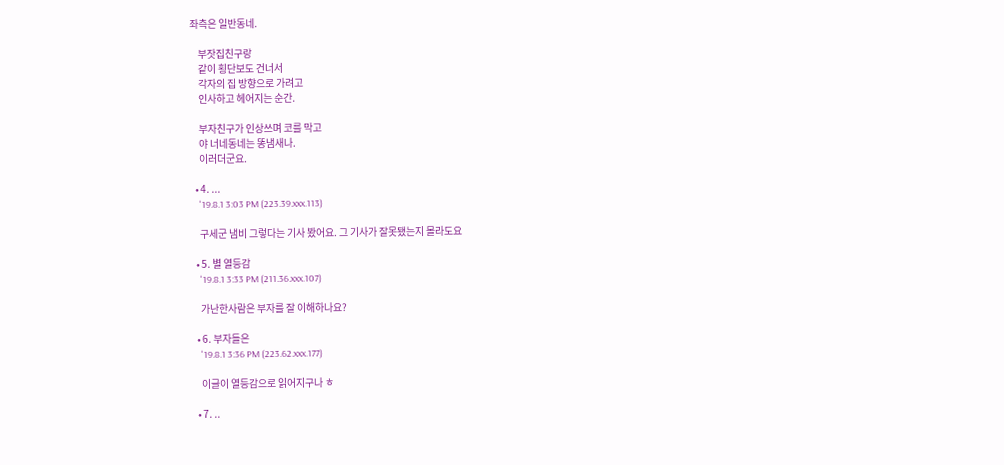좌측은 일반동네.

    부잣집친구랑
    같이 횡단보도 건너서
    각자의 집 방향으로 가려고
    인사하고 헤어지는 순간.

    부자친구가 인상쓰며 코를 막고
    야 너네동네는 똥냄새나.
    이러더군요.

  • 4. ...
    '19.8.1 3:03 PM (223.39.xxx.113)

    구세군 냄비 그렇다는 기사 봤어요. 그 기사가 잘못됐는지 몰라도요

  • 5. 별 열등감
    '19.8.1 3:33 PM (211.36.xxx.107)

    가난한사람은 부자를 잘 이해하나요?

  • 6. 부자들은
    '19.8.1 3:36 PM (223.62.xxx.177)

    이글이 열등감으로 읽어지구나 ㅎ

  • 7. ..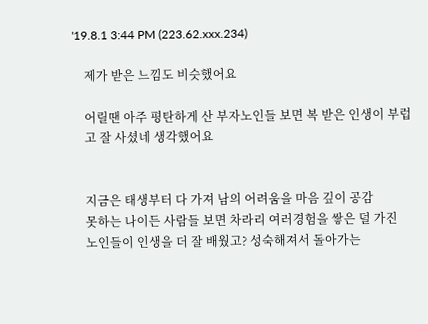'19.8.1 3:44 PM (223.62.xxx.234)

    제가 받은 느낌도 비슷했어요

    어릴땐 아주 평탄하게 산 부자노인들 보면 복 받은 인생이 부럽
    고 잘 사셨네 생각했어요


    지금은 태생부터 다 가져 남의 어려움을 마음 깊이 공감
    못하는 나이든 사람들 보면 차라리 여러경험을 쌓은 덜 가진
    노인들이 인생을 더 잘 배웠고? 성숙해져서 돌아가는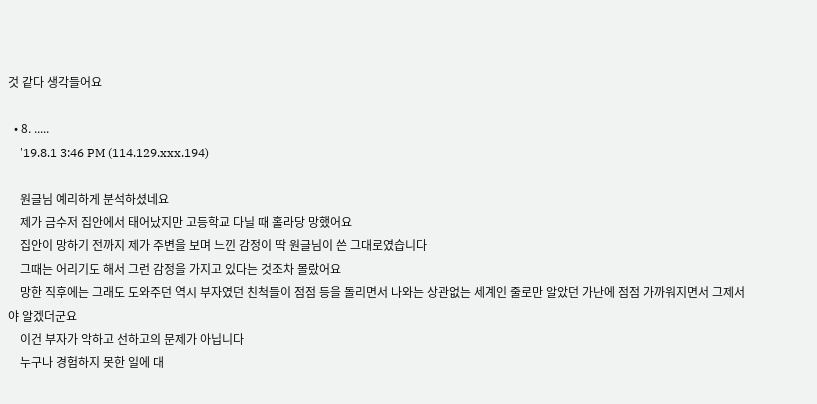것 같다 생각들어요

  • 8. .....
    '19.8.1 3:46 PM (114.129.xxx.194)

    원글님 예리하게 분석하셨네요
    제가 금수저 집안에서 태어났지만 고등학교 다닐 때 홀라당 망했어요
    집안이 망하기 전까지 제가 주변을 보며 느낀 감정이 딱 원글님이 쓴 그대로였습니다
    그때는 어리기도 해서 그런 감정을 가지고 있다는 것조차 몰랐어요
    망한 직후에는 그래도 도와주던 역시 부자였던 친척들이 점점 등을 돌리면서 나와는 상관없는 세계인 줄로만 알았던 가난에 점점 가까워지면서 그제서야 알겠더군요
    이건 부자가 악하고 선하고의 문제가 아닙니다
    누구나 경험하지 못한 일에 대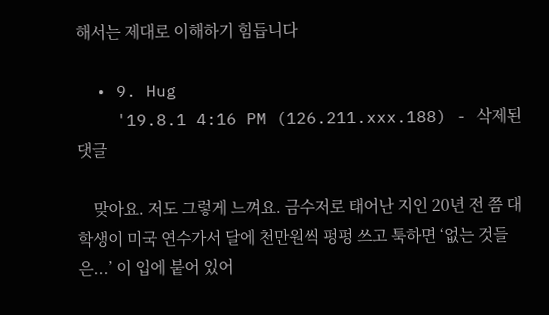해서는 제대로 이해하기 힘듭니다

  • 9. Hug
    '19.8.1 4:16 PM (126.211.xxx.188) - 삭제된댓글

    맞아요. 저도 그렇게 느껴요. 금수저로 태어난 지인 20년 전 쯤 대학생이 미국 연수가서 달에 천만원씩 펑펑 쓰고 툭하면 ‘없는 것들은...’ 이 입에 붙어 있어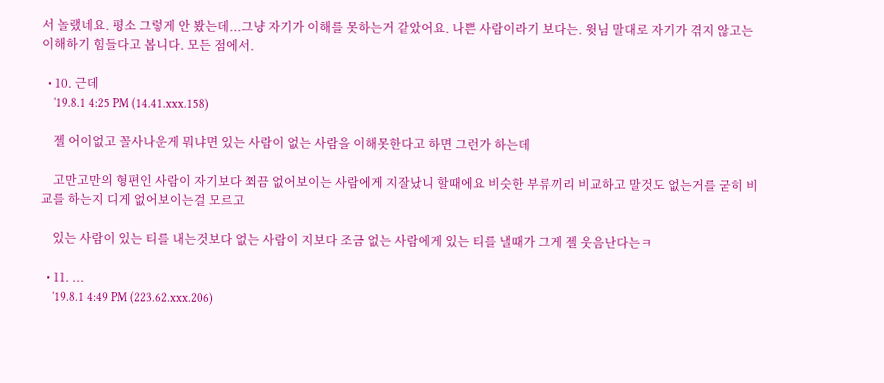서 놀랬네요. 평소 그렇게 안 봤는데...그냥 자기가 이해를 못하는거 같았어요. 나쁜 사람이라기 보다는. 윗님 말대로 자기가 겪지 않고는 이해하기 힘들다고 봅니다. 모든 점에서.

  • 10. 근데
    '19.8.1 4:25 PM (14.41.xxx.158)

    젤 어이없고 꼴사나운게 뭐냐면 있는 사람이 없는 사람을 이해못한다고 하면 그런가 하는데

    고만고만의 형편인 사람이 자기보다 쬐끔 없어보이는 사람에게 지잘났니 할때에요 비슷한 부류끼리 비교하고 말것도 없는거를 굳히 비교를 하는지 디게 없어보이는걸 모르고

    있는 사람이 있는 티를 내는것보다 없는 사람이 지보다 조금 없는 사람에게 있는 티를 낼때가 그게 젤 웃음난다는ㅋ

  • 11. ...
    '19.8.1 4:49 PM (223.62.xxx.206)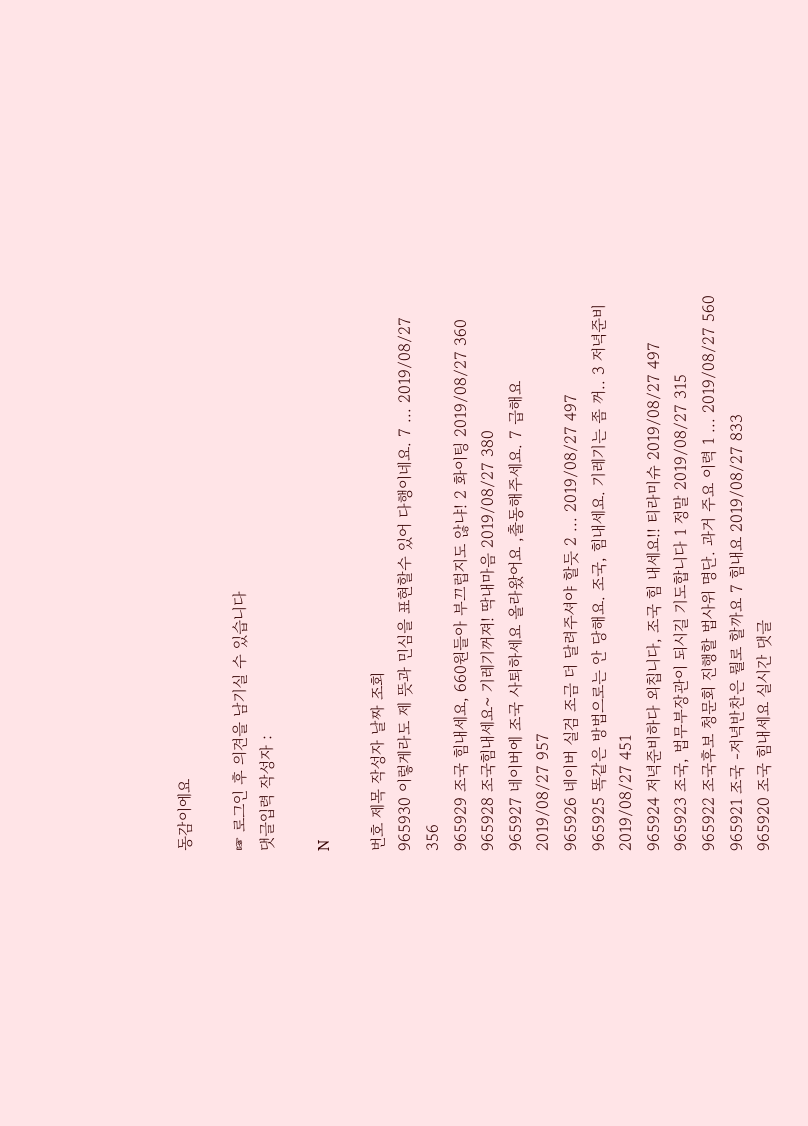동감이에요

☞ 로그인 후 의견을 남기실 수 있습니다
댓글입력 작성자 :

N

번호 제목 작성자 날짜 조회
965930 이렇게라도 제 뜻과 민심을 표현할수 있어 다행이네요. 7 ... 2019/08/27 356
965929 조국 힘내세요, 660원들아 부끄럽지도 않냐! 2 화이팅 2019/08/27 360
965928 조국힘내세요~ 기레기꺼져! 딱내마음 2019/08/27 380
965927 네이버에 조국 사퇴하세요 올라왔어요 ,출동해주세요. 7 급해요 2019/08/27 957
965926 네이버 실검 조금 더 달려주셔야 할듯 2 ... 2019/08/27 497
965925 똑같은 방법으로는 안 당해요. 조국, 힘내세요. 기레기는 좀 꺼.. 3 저녁준비 2019/08/27 451
965924 저녁준비하다 외칩니다, 조국 힘 내세요!! 티라미슈 2019/08/27 497
965923 조국, 법무부장관이 되시길 기도합니다 1 정말 2019/08/27 315
965922 조국후보 청문회 진행할 법사위 명단. 과거 주요 이력 1 ... 2019/08/27 560
965921 조국 -저녁반찬은 뭘로 할까요 7 힘내요 2019/08/27 833
965920 조국 힘내세요 실시간 댓글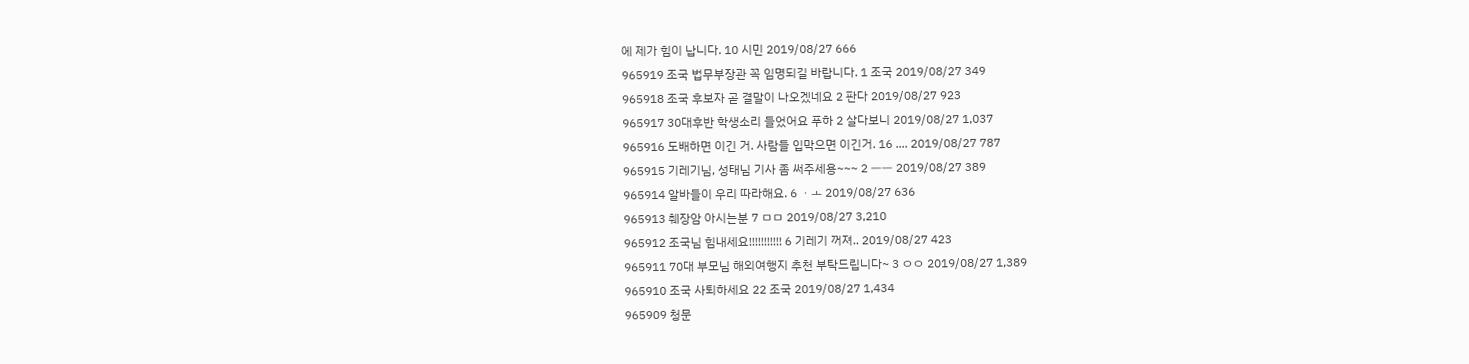에 제가 힘이 납니다. 10 시민 2019/08/27 666
965919 조국 법무부장관 꼭 임명되길 바랍니다. 1 조국 2019/08/27 349
965918 조국 후보자 곧 결말이 나오겠네요 2 판다 2019/08/27 923
965917 30대후반 학생소리 들었어요 푸하 2 살다보니 2019/08/27 1,037
965916 도배하면 이긴 거. 사람들 입막으면 이긴거. 16 .... 2019/08/27 787
965915 기레기님, 성태님 기사 좀 써주세용~~~ 2 ㅡㅡ 2019/08/27 389
965914 알바들이 우리 따라해요. 6 ㆍㅗ 2019/08/27 636
965913 췌장암 아시는분 7 ㅁㅁ 2019/08/27 3,210
965912 조국님 힘내세요!!!!!!!!!!! 6 기레기 꺼져.. 2019/08/27 423
965911 70대 부모님 해외여행지 추천 부탁드립니다~ 3 ㅇㅇ 2019/08/27 1,389
965910 조국 사퇴하세요 22 조국 2019/08/27 1,434
965909 청문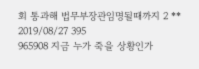회 통과해 법무부장관임명될때까지 2 ** 2019/08/27 395
965908 지금 누가 죽을 상황인가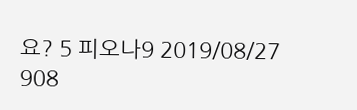요? 5 피오나9 2019/08/27 908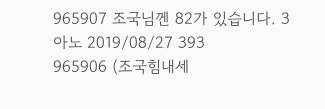965907 조국님껜 82가 있습니다. 3 아노 2019/08/27 393
965906 (조국힘내세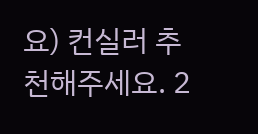요) 컨실러 추천해주세요. 2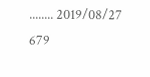........ 2019/08/27 679